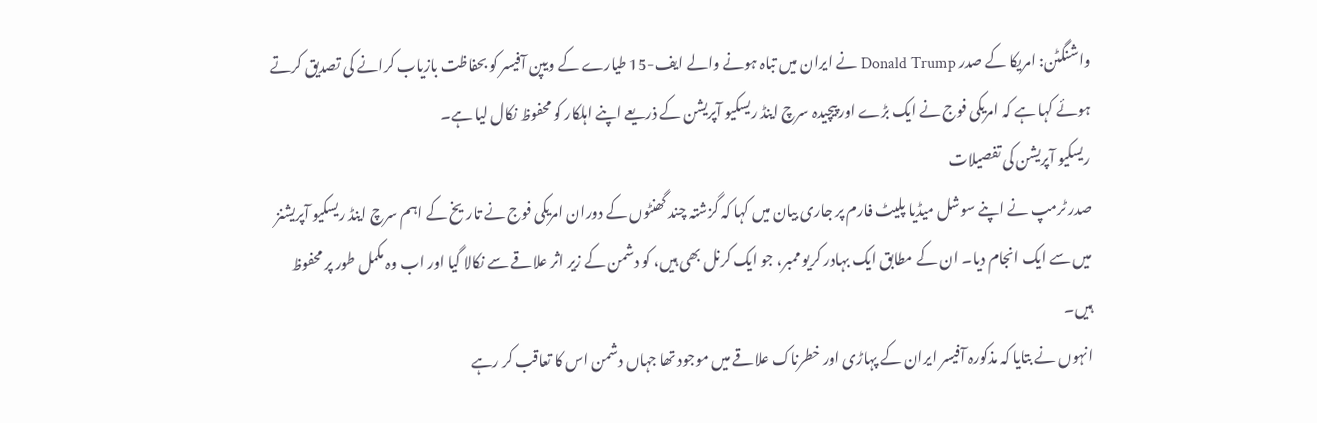واشنگٹن: امریکا کے صدر Donald Trump نے ایران میں تباہ ہونے والے ایف-15 طیارے کے ویپن آفیسر کو بحفاظت بازیاب کرانے کی تصدیق کرتے ہوئے کہا ہے کہ امریکی فوج نے ایک بڑے اور پیچیدہ سرچ اینڈ ریسکیو آپریشن کے ذریعے اپنے اہلکار کو محفوظ نکال لیا ہے۔
ریسکیو آپریشن کی تفصیلات
صدر ٹرمپ نے اپنے سوشل میڈیا پلیٹ فارم پر جاری بیان میں کہا کہ گزشتہ چند گھنٹوں کے دوران امریکی فوج نے تاریخ کے اہم سرچ اینڈ ریسکیو آپریشنز میں سے ایک انجام دیا۔ ان کے مطابق ایک بہادر کریو ممبر، جو ایک کرنل بھی ہیں، کو دشمن کے زیر اثر علاقے سے نکالا گیا اور اب وہ مکمل طور پر محفوظ ہیں۔
انہوں نے بتایا کہ مذکورہ آفیسر ایران کے پہاڑی اور خطرناک علاقے میں موجود تھا جہاں دشمن اس کا تعاقب کر رہے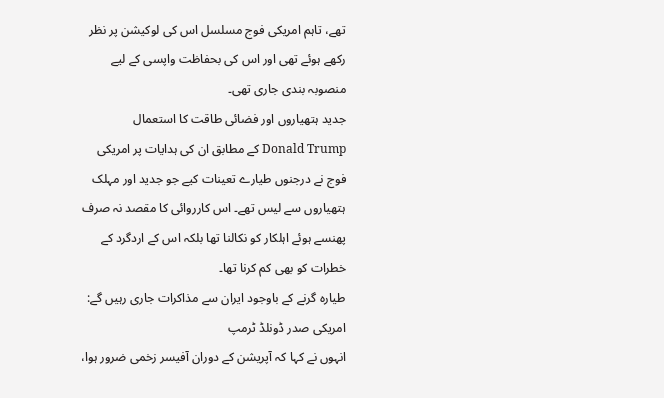تھے، تاہم امریکی فوج مسلسل اس کی لوکیشن پر نظر رکھے ہوئے تھی اور اس کی بحفاظت واپسی کے لیے منصوبہ بندی جاری تھی۔
جدید ہتھیاروں اور فضائی طاقت کا استعمال
Donald Trump کے مطابق ان کی ہدایات پر امریکی فوج نے درجنوں طیارے تعینات کیے جو جدید اور مہلک ہتھیاروں سے لیس تھے۔ اس کارروائی کا مقصد نہ صرف پھنسے ہوئے اہلکار کو نکالنا تھا بلکہ اس کے اردگرد کے خطرات کو بھی کم کرنا تھا۔
طیارہ گرنے کے باوجود ایران سے مذاکرات جاری رہیں گے: امریکی صدر ڈونلڈ ٹرمپ
انہوں نے کہا کہ آپریشن کے دوران آفیسر زخمی ضرور ہوا،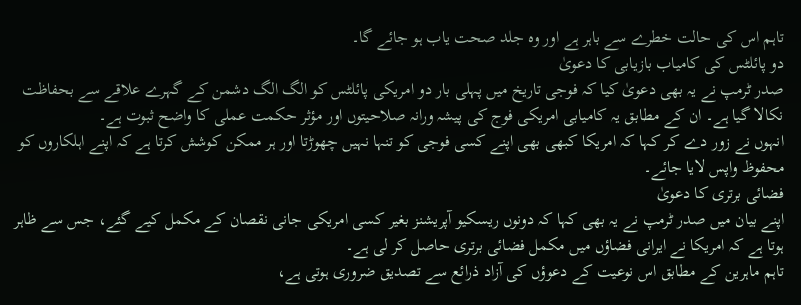تاہم اس کی حالت خطرے سے باہر ہے اور وہ جلد صحت یاب ہو جائے گا۔
دو پائلٹس کی کامیاب بازیابی کا دعویٰ
صدر ٹرمپ نے یہ بھی دعویٰ کیا کہ فوجی تاریخ میں پہلی بار دو امریکی پائلٹس کو الگ الگ دشمن کے گہرے علاقے سے بحفاظت نکالا گیا ہے۔ ان کے مطابق یہ کامیابی امریکی فوج کی پیشہ ورانہ صلاحیتوں اور مؤثر حکمت عملی کا واضح ثبوت ہے۔
انہوں نے زور دے کر کہا کہ امریکا کبھی بھی اپنے کسی فوجی کو تنہا نہیں چھوڑتا اور ہر ممکن کوشش کرتا ہے کہ اپنے اہلکاروں کو محفوظ واپس لایا جائے۔
فضائی برتری کا دعویٰ
اپنے بیان میں صدر ٹرمپ نے یہ بھی کہا کہ دونوں ریسکیو آپریشنز بغیر کسی امریکی جانی نقصان کے مکمل کیے گئے، جس سے ظاہر ہوتا ہے کہ امریکا نے ایرانی فضاؤں میں مکمل فضائی برتری حاصل کر لی ہے۔
تاہم ماہرین کے مطابق اس نوعیت کے دعوؤں کی آزاد ذرائع سے تصدیق ضروری ہوتی ہے،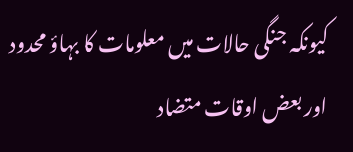کیونکہ جنگی حالات میں معلومات کا بہاؤ محدود اور بعض اوقات متضاد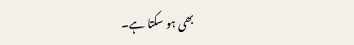بھی ہو سکتا ہے۔